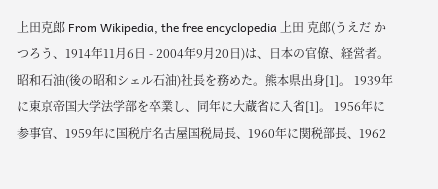上田克郎 From Wikipedia, the free encyclopedia 上田 克郎(うえだ かつろう、1914年11月6日 - 2004年9月20日)は、日本の官僚、経営者。昭和石油(後の昭和シェル石油)社長を務めた。熊本県出身[1]。 1939年に東京帝国大学法学部を卒業し、同年に大蔵省に入省[1]。 1956年に参事官、1959年に国税庁名古屋国税局長、1960年に関税部長、1962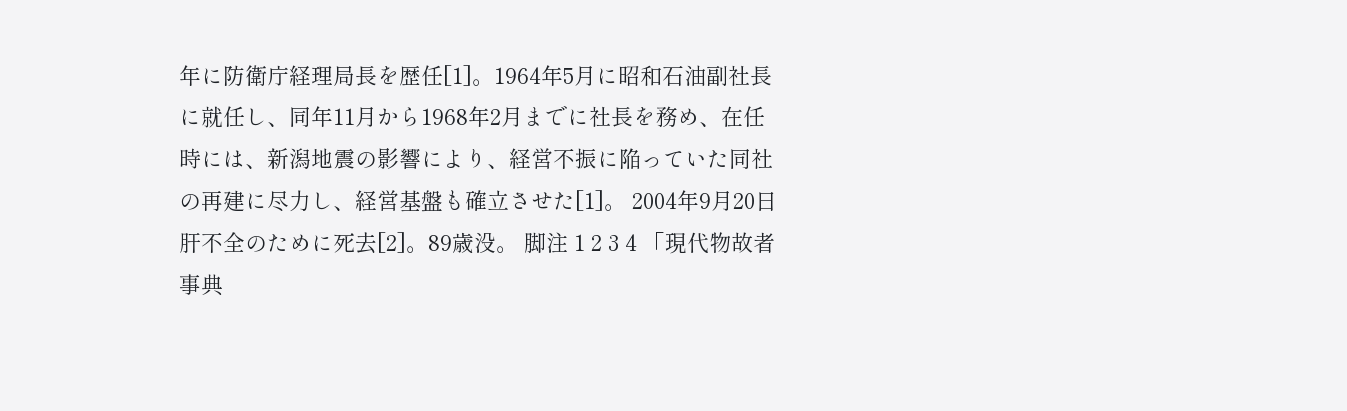年に防衛庁経理局長を歴任[1]。1964年5月に昭和石油副社長に就任し、同年11月から1968年2月までに社長を務め、在任時には、新潟地震の影響により、経営不振に陥っていた同社の再建に尽力し、経営基盤も確立させた[1]。 2004年9月20日肝不全のために死去[2]。89歳没。 脚注 1 2 3 4 「現代物故者事典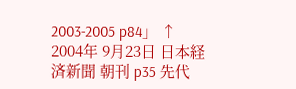2003-2005 p84」 ↑ 2004年 9月23日 日本経済新聞 朝刊 p35 先代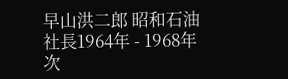早山洪二郎 昭和石油社長1964年 - 1968年 次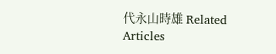代永山時雄 Related Articles